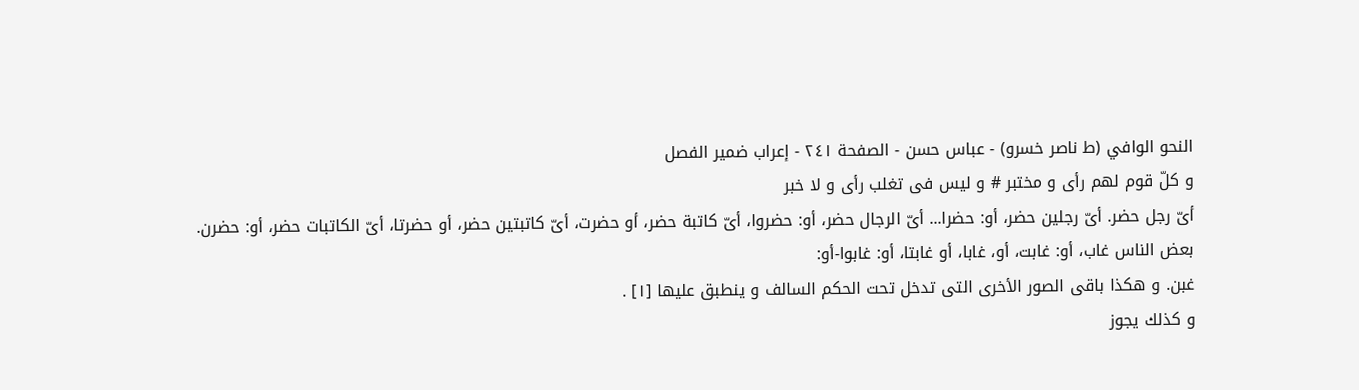النحو الوافي (ط ناصر خسرو) - عباس حسن - الصفحة ٢٤١ - إعراب ضمير الفصل
و كلّ قوم لهم رأى و مختبر # و ليس فى تغلب رأى و لا خبر
أىّ رجل حضر. أىّ رجلين حضر، أو: حضرا... أىّ الرجال حضر، أو: حضروا، أىّ كاتبة حضر، أو حضرت، أىّ كاتبتين حضر، أو حضرتا، أىّ الكاتبات حضر، أو: حضرن.
بعض الناس غاب، أو: غابت، أو، غابا، أو غابتا، أو: غابوا-أو:
غبن. و هكذا باقى الصور الأخرى التى تدخل تحت الحكم السالف و ينطبق عليها [١] .
و كذلك يجوز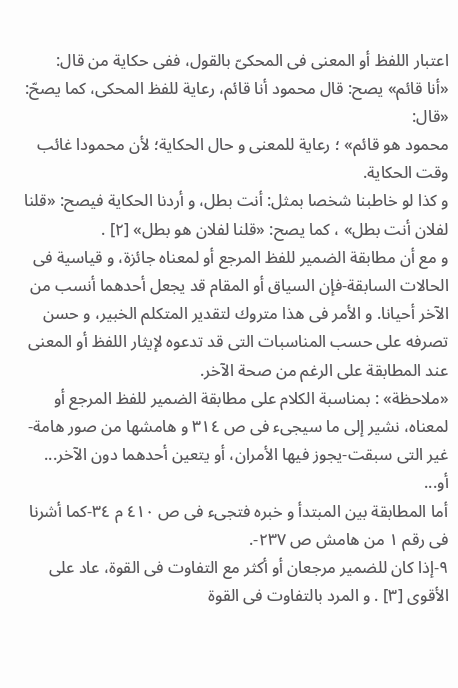اعتبار اللفظ أو المعنى فى المحكىّ بالقول، ففى حكاية من قال:
«أنا قائم» يصح: قال محمود أنا قائم، رعاية للفظ المحكى، كما يصحّ: «قال:
محمود هو قائم» ؛ رعاية للمعنى و حال الحكاية؛ لأن محمودا غائب وقت الحكاية.
و كذا لو خاطبنا شخصا بمثل: أنت بطل، و أردنا الحكاية فيصح: «قلنا لفلان أنت بطل» ، كما يصح: «قلنا لفلان هو بطل» [٢] .
و مع أن مطابقة الضمير للفظ المرجع أو لمعناه جائزة، و قياسية فى الحالات السابقة-فإن السياق أو المقام قد يجعل أحدهما أنسب من الآخر أحيانا. و الأمر فى هذا متروك لتقدير المتكلم الخبير، و حسن تصرفه على حسب المناسبات التى قد تدعوه لإيثار اللفظ أو المعنى عند المطابقة على الرغم من صحة الآخر.
«ملاحظة» : بمناسبة الكلام على مطابقة الضمير للفظ المرجع أو لمعناه، نشير إلى ما سيجىء فى ص ٣١٤ و هامشها من صور هامة-غير التى سبقت-يجوز فيها الأمران، أو يتعين أحدهما دون الآخر... أو...
أما المطابقة بين المبتدأ و خبره فتجىء فى ص ٤١٠ م ٣٤-كما أشرنا فى رقم ١ من هامش ص ٢٣٧-.
٩-إذا كان للضمير مرجعان أو أكثر مع التفاوت فى القوة، عاد على الأقوى [٣] . و المرد بالتفاوت فى القوة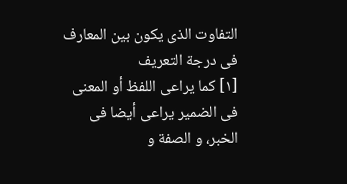التفاوت الذى يكون بين المعارف فى درجة التعريف
[١] كما يراعى اللفظ أو المعنى فى الضمير يراعى أيضا فى الخبر، و الصفة و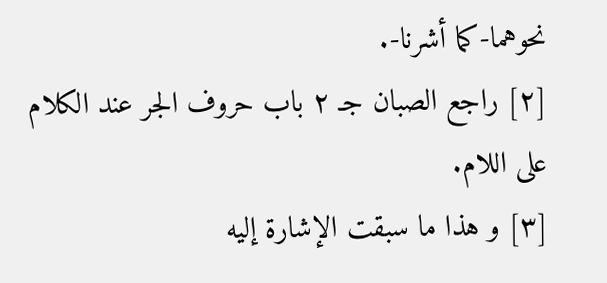نحوهما-كما أشرنا-.
[٢] راجع الصبان جـ ٢ باب حروف الجر عند الكلام على اللام.
[٣] و هذا ما سبقت الإشارة إليه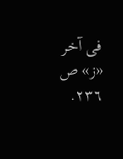فى آخر «ز» ص ٢٣٦.